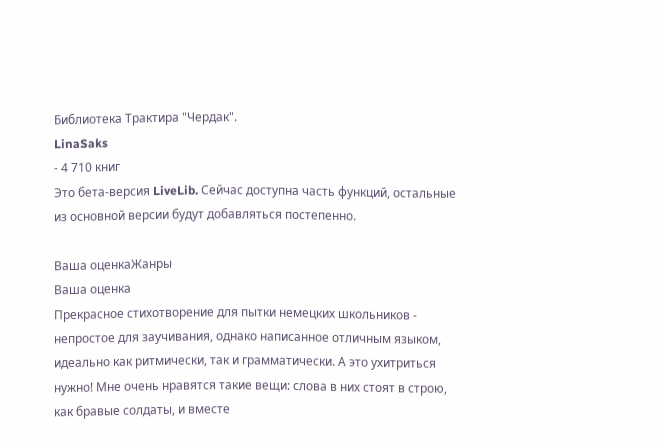Библиотека Трактира "Чердак".
LinaSaks
- 4 710 книг
Это бета-версия LiveLib. Сейчас доступна часть функций, остальные из основной версии будут добавляться постепенно.

Ваша оценкаЖанры
Ваша оценка
Прекрасное стихотворение для пытки немецких школьников - непростое для заучивания, однако написанное отличным языком, идеально как ритмически, так и грамматически. А это ухитриться нужно! Мне очень нравятся такие вещи: слова в них стоят в строю, как бравые солдаты, и вместе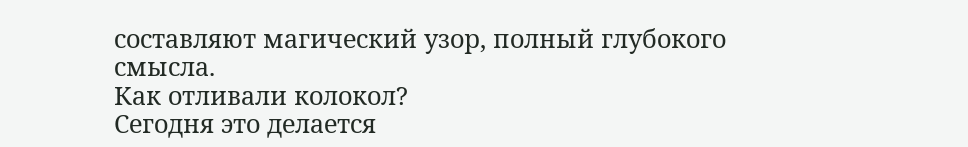составляют магический узор, полный глубокого смысла.
Как отливали колокол?
Сегодня это делается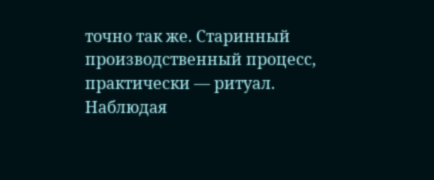точно так же. Старинный производственный процесс, практически — ритуал. Наблюдая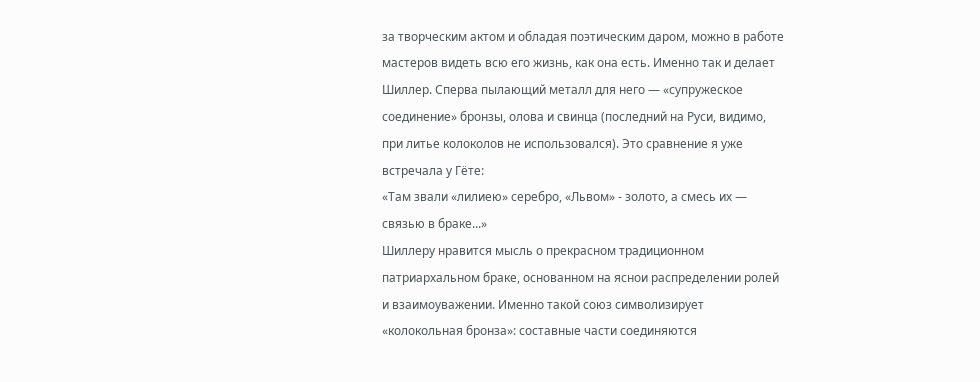за творческим актом и обладая поэтическим даром, можно в работе мастеров видеть всю его жизнь, как она есть. Именно так и делает Шиллер. Сперва пылающий металл для него — «супружеское соединение» бронзы, олова и свинца (последний на Руси, видимо, при литье колоколов не использовался). Это сравнение я уже встречала у Гёте:
«Там звали «лилиею» серебро, «Львом» - золото, а смесь их — связью в браке...»
Шиллеру нравится мысль о прекрасном традиционном патриархальном браке, основанном на яснои распределении ролей и взаимоуважении. Именно такой союз символизирует «колокольная бронза»: составные части соединяются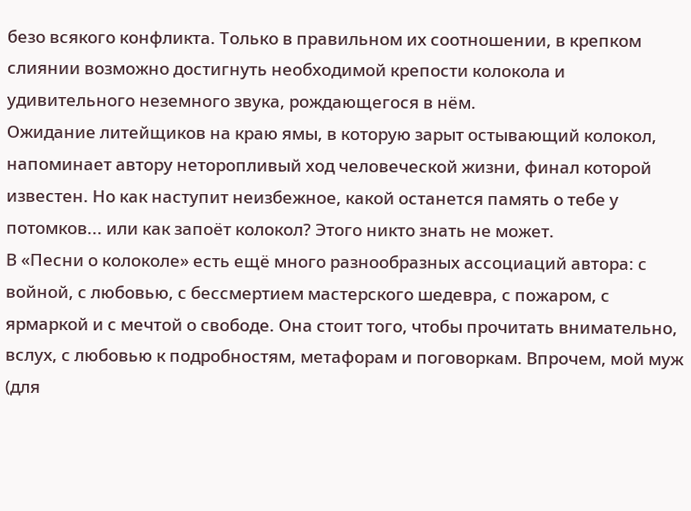безо всякого конфликта. Только в правильном их соотношении, в крепком слиянии возможно достигнуть необходимой крепости колокола и удивительного неземного звука, рождающегося в нём.
Ожидание литейщиков на краю ямы, в которую зарыт остывающий колокол, напоминает автору неторопливый ход человеческой жизни, финал которой известен. Но как наступит неизбежное, какой останется память о тебе у потомков... или как запоёт колокол? Этого никто знать не может.
В «Песни о колоколе» есть ещё много разнообразных ассоциаций автора: с войной, с любовью, с бессмертием мастерского шедевра, с пожаром, с ярмаркой и с мечтой о свободе. Она стоит того, чтобы прочитать внимательно, вслух, с любовью к подробностям, метафорам и поговоркам. Впрочем, мой муж (для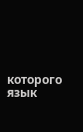которого язык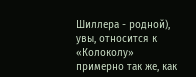Шиллера - родной), увы, относится к «Колоколу» примерно так же, как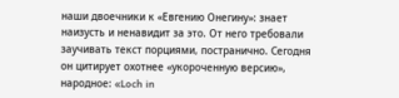наши двоечники к «Евгению Онегину»: знает наизусть и ненавидит за это. От него требовали заучивать текст порциями, постранично. Сегодня он цитирует охотнее «укороченную версию», народное: «Loch in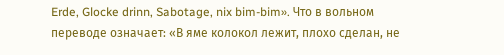Erde, Glocke drinn, Sabotage, nix bim-bim». Что в вольном переводе означает: «В яме колокол лежит, плохо сделан, не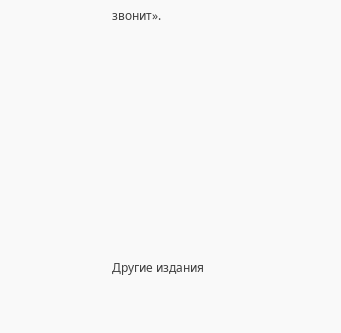звонит».

















Другие издания